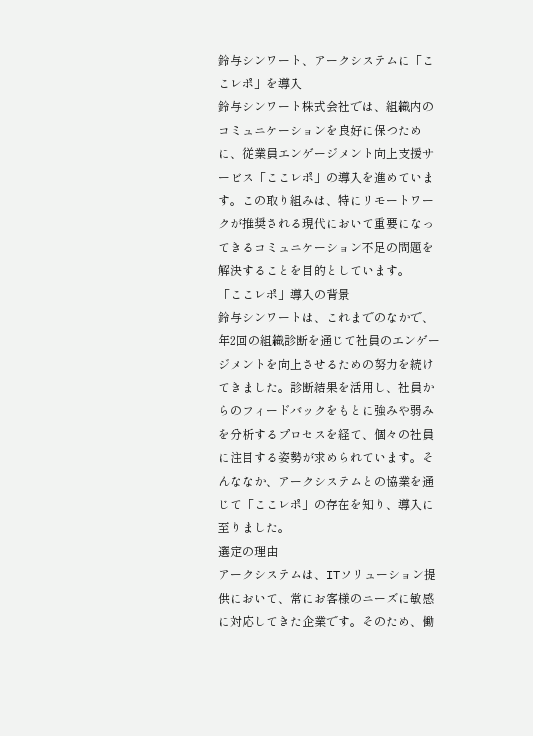鈴与シンワート、アークシステムに「ここレポ」を導入
鈴与シンワート株式会社では、組織内のコミュニケーションを良好に保つために、従業員エンゲージメント向上支援サービス「ここレポ」の導入を進めています。この取り組みは、特にリモートワークが推奨される現代において重要になってきるコミュニケーション不足の問題を解決することを目的としています。
「ここレポ」導入の背景
鈴与シンワートは、これまでのなかで、年2回の組織診断を通じて社員のエンゲージメントを向上させるための努力を続けてきました。診断結果を活用し、社員からのフィードバックをもとに強みや弱みを分析するプロセスを経て、個々の社員に注目する姿勢が求められています。そんななか、アークシステムとの協業を通じて「ここレポ」の存在を知り、導入に至りました。
選定の理由
アークシステムは、ITソリューション提供において、常にお客様のニーズに敏感に対応してきた企業です。そのため、働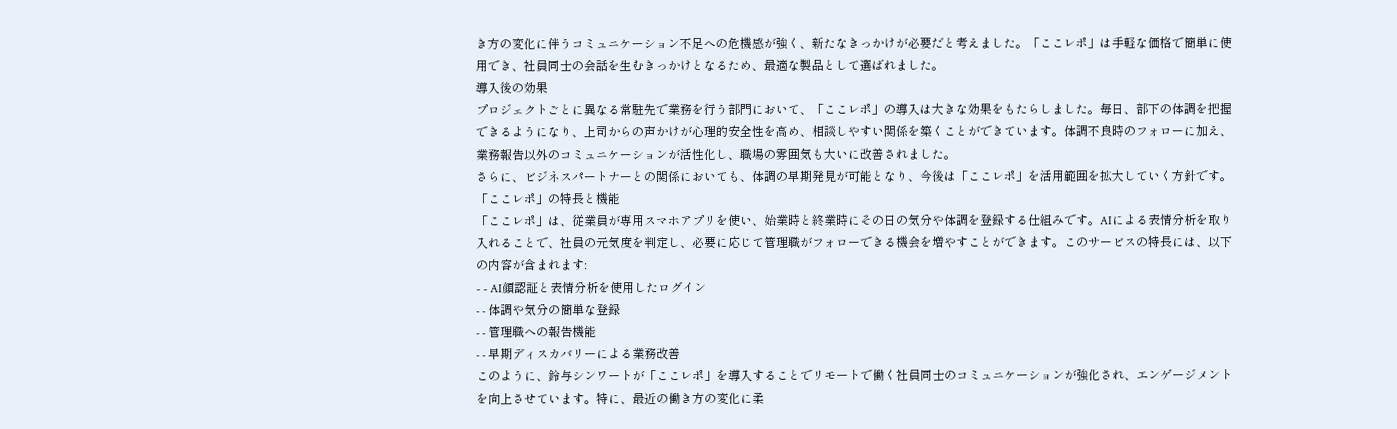き方の変化に伴うコミュニケーション不足への危機感が強く、新たなきっかけが必要だと考えました。「ここレポ」は手軽な価格で簡単に使用でき、社員同士の会話を生むきっかけとなるため、最適な製品として選ばれました。
導入後の効果
プロジェクトごとに異なる常駐先で業務を行う部門において、「ここレポ」の導入は大きな効果をもたらしました。毎日、部下の体調を把握できるようになり、上司からの声かけが心理的安全性を高め、相談しやすい関係を築くことができています。体調不良時のフォローに加え、業務報告以外のコミュニケーションが活性化し、職場の雰囲気も大いに改善されました。
さらに、ビジネスパートナーとの関係においても、体調の早期発見が可能となり、今後は「ここレポ」を活用範囲を拡大していく方針です。
「ここレポ」の特長と機能
「ここレポ」は、従業員が専用スマホアプリを使い、始業時と終業時にその日の気分や体調を登録する仕組みです。AIによる表情分析を取り入れることで、社員の元気度を判定し、必要に応じて管理職がフォローできる機会を増やすことができます。このサービスの特長には、以下の内容が含まれます:
- - AI顔認証と表情分析を使用したログイン
- - 体調や気分の簡単な登録
- - 管理職への報告機能
- - 早期ディスカバリーによる業務改善
このように、鈴与シンワートが「ここレポ」を導入することでリモートで働く社員同士のコミュニケーションが強化され、エンゲージメントを向上させています。特に、最近の働き方の変化に柔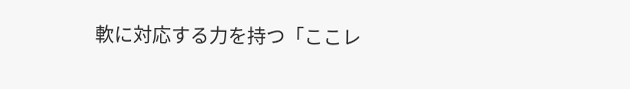軟に対応する力を持つ「ここレ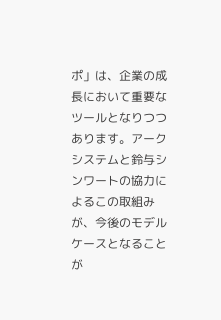ポ」は、企業の成長において重要なツールとなりつつあります。アークシステムと鈴与シンワートの協力によるこの取組みが、今後のモデルケースとなることが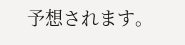予想されます。